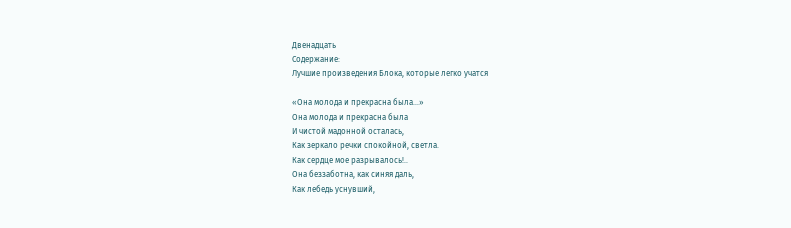Двенадцать
Содержание:
Лучшие произведения Блока, которые легко учатся

«Она молода и прекрасна была…»
Она молода и прекрасна была
И чистой мадонной осталась,
Как зеркало речки спокойной, светла.
Как сердце мое разрывалось!..
Она беззаботна, как синяя даль,
Как лебедь уснувший,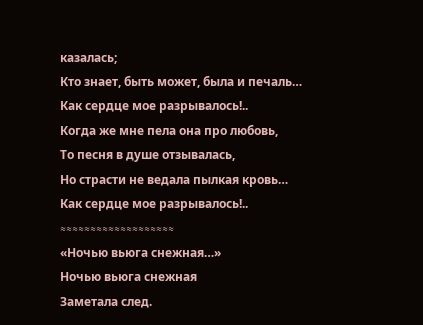казалась;
Кто знает, быть может, была и печаль…
Как сердце мое разрывалось!..
Когда же мне пела она про любовь,
То песня в душе отзывалась,
Но страсти не ведала пылкая кровь…
Как сердце мое разрывалось!..
≈≈≈≈≈≈≈≈≈≈≈≈≈≈≈≈≈≈≈
«Ночью вьюга снежная…»
Ночью вьюга снежная
Заметала след.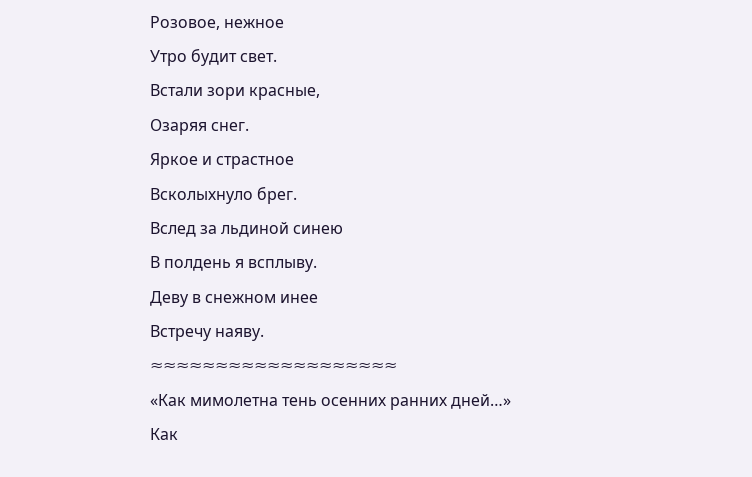Розовое, нежное
Утро будит свет.
Встали зори красные,
Озаряя снег.
Яркое и страстное
Всколыхнуло брег.
Вслед за льдиной синею
В полдень я всплыву.
Деву в снежном инее
Встречу наяву.
≈≈≈≈≈≈≈≈≈≈≈≈≈≈≈≈≈≈≈
«Как мимолетна тень осенних ранних дней…»
Как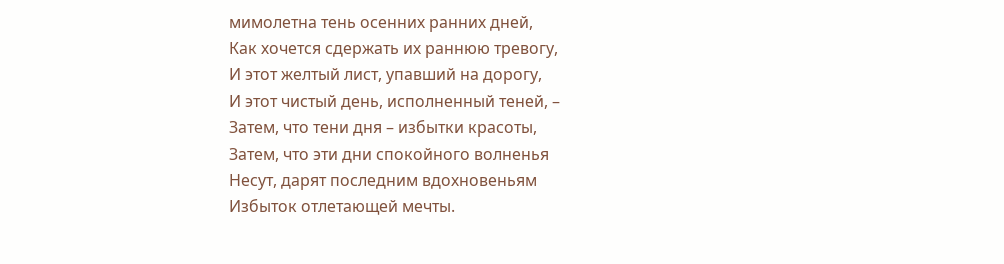мимолетна тень осенних ранних дней,
Как хочется сдержать их раннюю тревогу,
И этот желтый лист, упавший на дорогу,
И этот чистый день, исполненный теней, –
Затем, что тени дня – избытки красоты,
Затем, что эти дни спокойного волненья
Несут, дарят последним вдохновеньям
Избыток отлетающей мечты.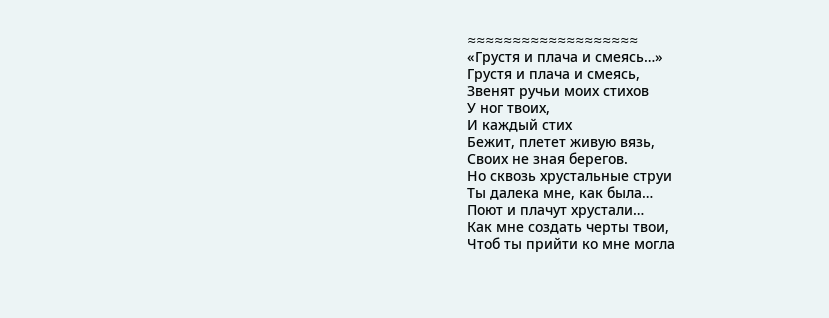≈≈≈≈≈≈≈≈≈≈≈≈≈≈≈≈≈≈≈
«Грустя и плача и смеясь…»
Грустя и плача и смеясь,
Звенят ручьи моих стихов
У ног твоих,
И каждый стих
Бежит, плетет живую вязь,
Своих не зная берегов.
Но сквозь хрустальные струи
Ты далека мне, как была…
Поют и плачут хрустали…
Как мне создать черты твои,
Чтоб ты прийти ко мне могла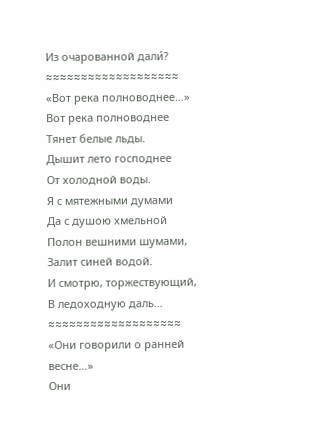Из очарованной дали́?
≈≈≈≈≈≈≈≈≈≈≈≈≈≈≈≈≈≈≈
«Вот река полноводнее…»
Вот река полноводнее
Тянет белые льды.
Дышит лето господнее
От холодной воды.
Я с мятежными думами
Да с душою хмельной
Полон вешними шумами,
Залит синей водой.
И смотрю, торжествующий,
В ледоходную даль…
≈≈≈≈≈≈≈≈≈≈≈≈≈≈≈≈≈≈≈
«Они говорили о ранней весне…»
Они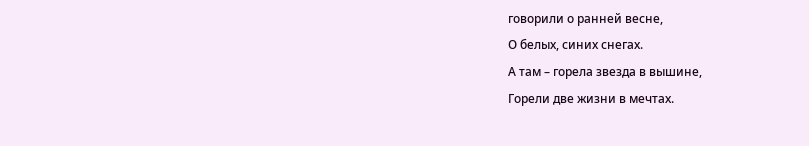говорили о ранней весне,
О белых, синих снегах.
А там – горела звезда в вышине,
Горели две жизни в мечтах.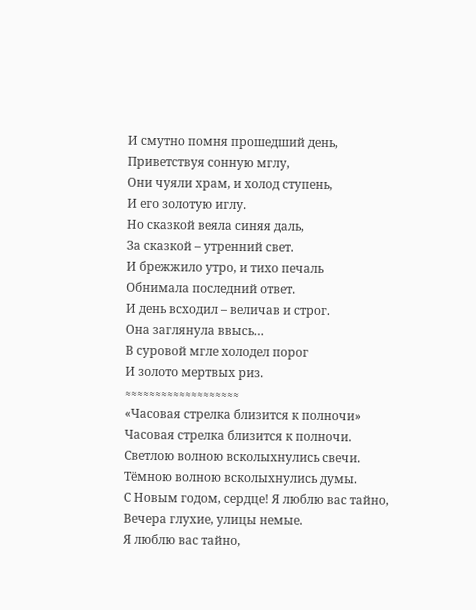И смутно помня прошедший день,
Приветствуя сонную мглу,
Они чуяли храм, и холод ступень,
И его золотую иглу.
Но сказкой веяла синяя даль,
За сказкой – утренний свет.
И брежжило утро, и тихо печаль
Обнимала последний ответ.
И день всходил – величав и строг.
Она заглянула ввысь…
В суровой мгле холодел порог
И золото мертвых риз.
≈≈≈≈≈≈≈≈≈≈≈≈≈≈≈≈≈≈≈
«Часовая стрелка близится к полночи»
Часовая стрелка близится к полночи.
Светлою волною всколыхнулись свечи.
Тёмною волною всколыхнулись думы.
С Новым годом, сердце! Я люблю вас тайно,
Вечера глухие, улицы немые.
Я люблю вас тайно,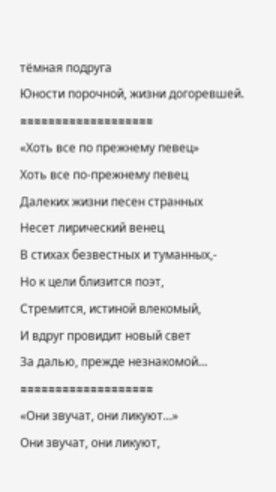тёмная подруга
Юности порочной, жизни догоревшей.
≈≈≈≈≈≈≈≈≈≈≈≈≈≈≈≈≈≈≈
«Хоть все по прежнему певец»
Хоть все по-прежнему певец
Далеких жизни песен странных
Несет лирический венец
В стихах безвестных и туманных,-
Но к цели близится поэт,
Стремится, истиной влекомый,
И вдруг провидит новый свет
За далью, прежде незнакомой…
≈≈≈≈≈≈≈≈≈≈≈≈≈≈≈≈≈≈≈
«Они звучат, они ликуют…»
Они звучат, они ликуют,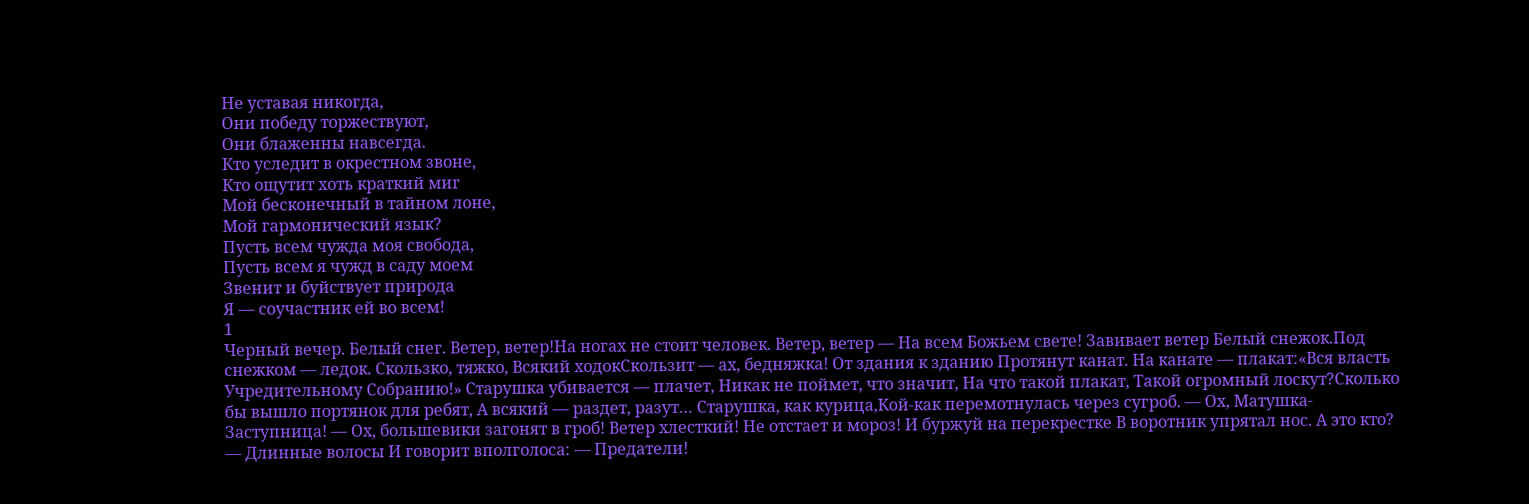Не уставая никогда,
Они победу торжествуют,
Они блаженны навсегда.
Кто уследит в окрестном звоне,
Кто ощутит хоть краткий миг
Мой бесконечный в тайном лоне,
Мой гармонический язык?
Пусть всем чужда моя свобода,
Пусть всем я чужд в саду моем
Звенит и буйствует природа
Я — соучастник ей во всем!
1
Черный вечер. Белый снег. Ветер, ветер!На ногах не стоит человек. Ветер, ветер — На всем Божьем свете! Завивает ветер Белый снежок.Под снежком — ледок. Скользко, тяжко, Всякий ходокСкользит — ах, бедняжка! От здания к зданию Протянут канат. На канате — плакат:«Вся власть Учредительному Собранию!» Старушка убивается — плачет, Никак не поймет, что значит, На что такой плакат, Такой огромный лоскут?Сколько бы вышло портянок для ребят, А всякий — раздет, разут… Старушка, как курица,Кой-как перемотнулась через сугроб. — Ох, Матушка-Заступница! — Ох, большевики загонят в гроб! Ветер хлесткий! Не отстает и мороз! И буржуй на перекрестке В воротник упрятал нос. А это кто? — Длинные волосы И говорит вполголоса: — Предатели!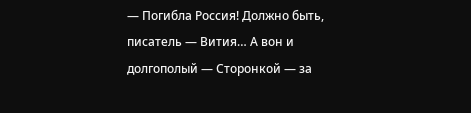— Погибла Россия! Должно быть, писатель — Вития… А вон и долгополый — Сторонкой — за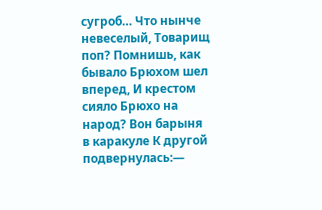сугроб… Что нынче невеселый, Товарищ поп? Помнишь, как бывало Брюхом шел вперед, И крестом сияло Брюхо на народ? Вон барыня в каракуле К другой подвернулась:—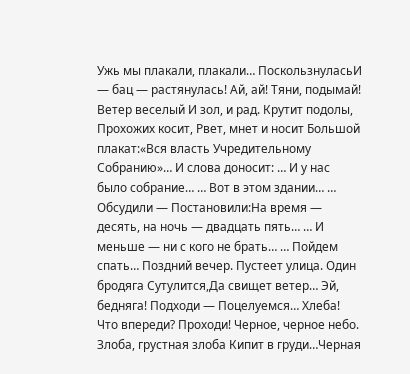Ужь мы плакали, плакали… ПоскользнуласьИ — бац — растянулась! Ай, ай! Тяни, подымай! Ветер веселый И зол, и рад. Крутит подолы, Прохожих косит, Рвет, мнет и носит Большой плакат:«Вся власть Учредительному Собранию»… И слова доносит: … И у нас было собрание… … Вот в этом здании… … Обсудили — Постановили:На время — десять, на ночь — двадцать пять… … И меньше — ни с кого не брать… … Пойдем спать… Поздний вечер. Пустеет улица. Один бродяга Сутулится,Да свищет ветер… Эй, бедняга! Подходи — Поцелуемся… Хлеба! Что впереди? Проходи! Черное, черное небо. Злоба, грустная злоба Кипит в груди…Черная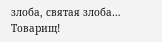злоба, святая злоба… Товарищ!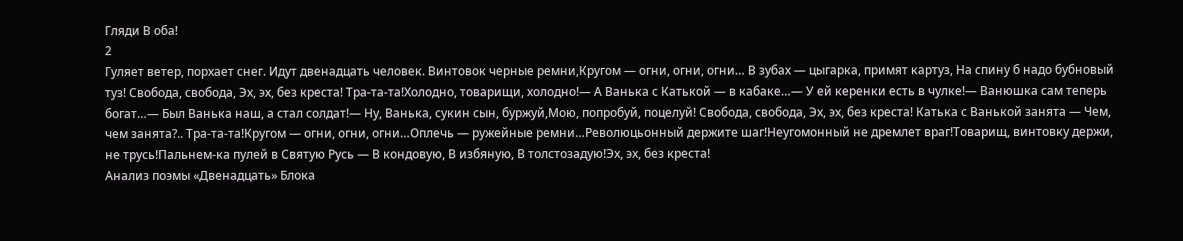Гляди В оба!
2
Гуляет ветер, порхает снег. Идут двенадцать человек. Винтовок черные ремни,Кругом — огни, огни, огни… В зубах — цыгарка, примят картуз, На спину б надо бубновый туз! Свобода, свобода, Эх, эх, без креста! Тра-та-та!Холодно, товарищи, холодно!— А Ванька с Катькой — в кабаке…— У ей керенки есть в чулке!— Ванюшка сам теперь богат…— Был Ванька наш, а стал солдат!— Ну, Ванька, сукин сын, буржуй,Мою, попробуй, поцелуй! Свобода, свобода, Эх, эх, без креста! Катька с Ванькой занята — Чем, чем занята?.. Тра-та-та!Кругом — огни, огни, огни…Оплечь — ружейные ремни…Революцьонный держите шаг!Неугомонный не дремлет враг!Товарищ, винтовку держи, не трусь!Пальнем-ка пулей в Святую Русь — В кондовую, В избяную, В толстозадую!Эх, эх, без креста!
Анализ поэмы «Двенадцать» Блока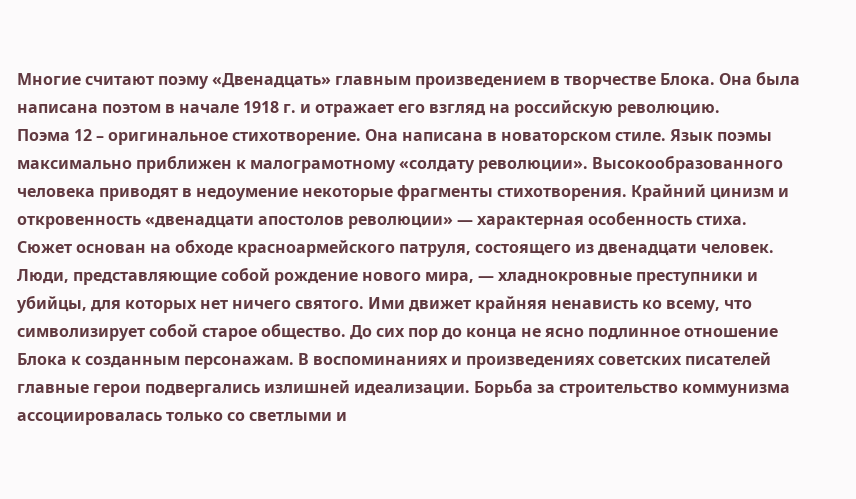Многие считают поэму «Двенадцать» главным произведением в творчестве Блока. Она была написана поэтом в начале 1918 г. и отражает его взгляд на российскую революцию.
Поэма 12 – оригинальное стихотворение. Она написана в новаторском стиле. Язык поэмы максимально приближен к малограмотному «солдату революции». Высокообразованного человека приводят в недоумение некоторые фрагменты стихотворения. Крайний цинизм и откровенность «двенадцати апостолов революции» — характерная особенность стиха.
Сюжет основан на обходе красноармейского патруля, состоящего из двенадцати человек. Люди, представляющие собой рождение нового мира, — хладнокровные преступники и убийцы, для которых нет ничего святого. Ими движет крайняя ненависть ко всему, что символизирует собой старое общество. До сих пор до конца не ясно подлинное отношение Блока к созданным персонажам. В воспоминаниях и произведениях советских писателей главные герои подвергались излишней идеализации. Борьба за строительство коммунизма ассоциировалась только со светлыми и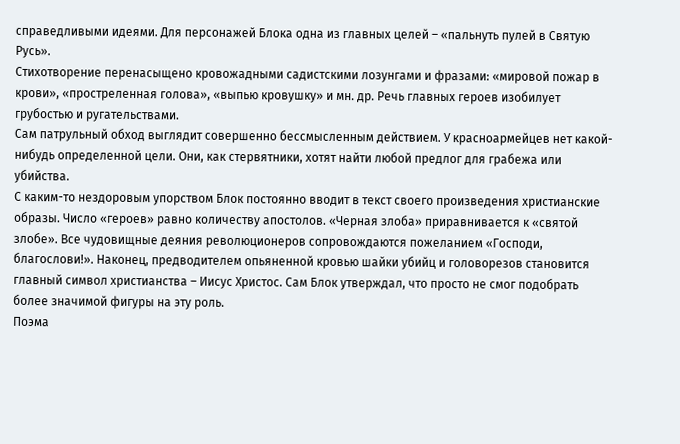справедливыми идеями. Для персонажей Блока одна из главных целей – «пальнуть пулей в Святую Русь».
Стихотворение перенасыщено кровожадными садистскими лозунгами и фразами: «мировой пожар в крови», «простреленная голова», «выпью кровушку» и мн. др. Речь главных героев изобилует грубостью и ругательствами.
Сам патрульный обход выглядит совершенно бессмысленным действием. У красноармейцев нет какой-нибудь определенной цели. Они, как стервятники, хотят найти любой предлог для грабежа или убийства.
С каким-то нездоровым упорством Блок постоянно вводит в текст своего произведения христианские образы. Число «героев» равно количеству апостолов. «Черная злоба» приравнивается к «святой злобе». Все чудовищные деяния революционеров сопровождаются пожеланием «Господи, благослови!». Наконец, предводителем опьяненной кровью шайки убийц и головорезов становится главный символ христианства – Иисус Христос. Сам Блок утверждал, что просто не смог подобрать более значимой фигуры на эту роль.
Поэма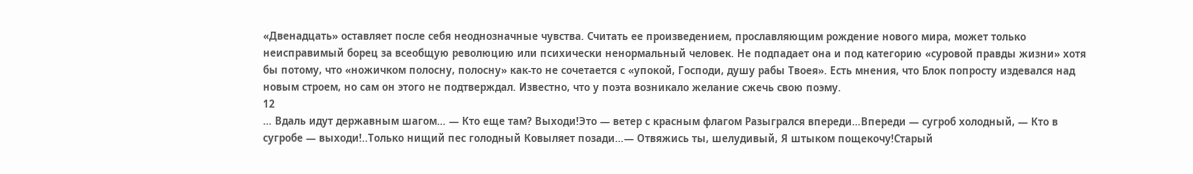«Двенадцать» оставляет после себя неоднозначные чувства. Считать ее произведением, прославляющим рождение нового мира, может только неисправимый борец за всеобщую революцию или психически ненормальный человек. Не подпадает она и под категорию «суровой правды жизни» хотя бы потому, что «ножичком полосну, полосну» как-то не сочетается с «упокой, Господи, душу рабы Твоея». Есть мнения, что Блок попросту издевался над новым строем, но сам он этого не подтверждал. Известно, что у поэта возникало желание сжечь свою поэму.
12
… Вдаль идут державным шагом… — Кто еще там? Выходи!Это — ветер с красным флагом Разыгрался впереди…Впереди — сугроб холодный, — Кто в сугробе — выходи!..Только нищий пес голодный Ковыляет позади…— Отвяжись ты, шелудивый, Я штыком пощекочу!Старый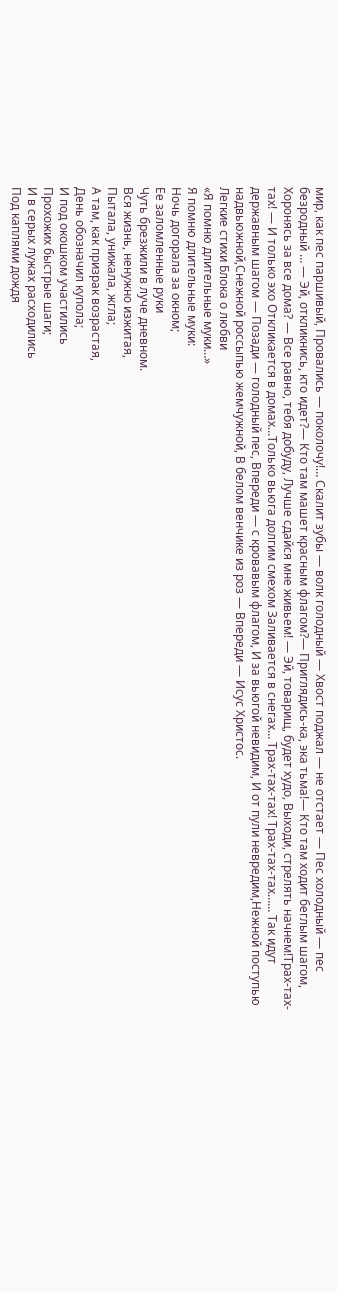мир, как пес паршивый, Провались — поколочу!… Скалит зубы — волк голодный — Хвост поджал — не отстает — Пес холодный — пес безродный … — Эй, откликнись, кто идет?— Кто там машет красным флагом?— Приглядись-ка, эка тьма!— Кто там ходит беглым шагом, Хоронясь за все дома? — Все равно, тебя добуду, Лучше сдайся мне живьем! — Эй, товарищ, будет худо, Выходи, стрелять начнем!Трах-тах-тах! — И только эхо Откликается в домах…Только вьюга долгим смехом Заливается в снегах… Трах-тах-тах! Трах-тах-тах…… Так идут державным шагом — Позади — голодный пес, Впереди — с кровавым флагом, И за вьюгой невидим, И от пули невредим,Нежной поступью надвьюжной,Снежной россыпью жемчужной, В белом венчике из роз — Впереди — Исус Христос.
Легкие стихи Блока о любви
«Я помню длительные муки…»
Я помню длительные муки:
Ночь догорала за окном;
Ее заломленные руки
Чуть брезжили в луче дневном.
Вся жизнь, ненужно изжитая,
Пытала, унижала, жгла;
А там, как призрак возрастая,
День обозначил купола;
И под окошком участились
Прохожих быстрые шаги;
И в серых лужах расходились
Под каплями дождя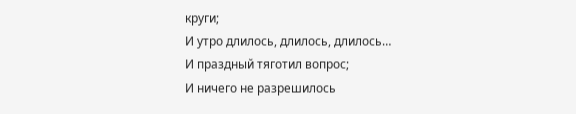круги;
И утро длилось, длилось, длилось…
И праздный тяготил вопрос;
И ничего не разрешилось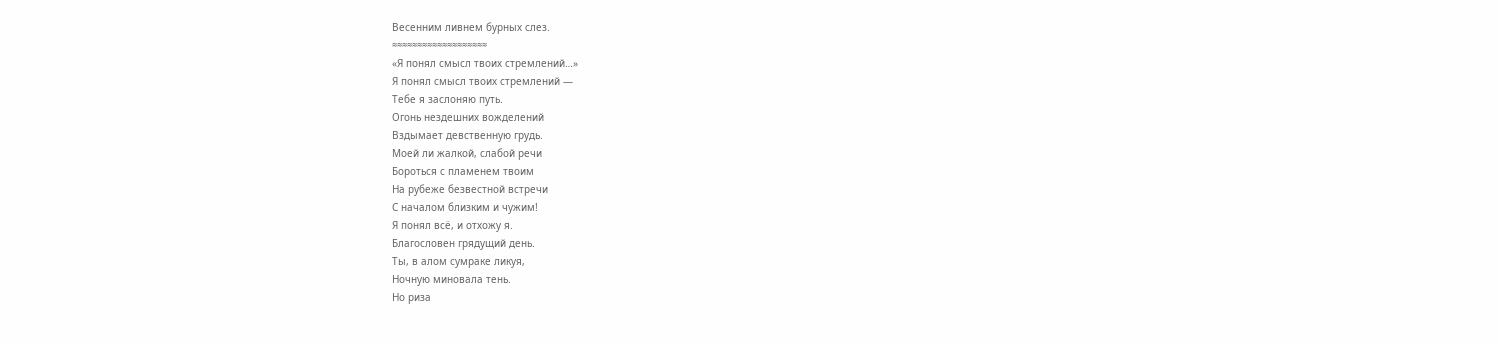Весенним ливнем бурных слез.
≈≈≈≈≈≈≈≈≈≈≈≈≈≈≈≈≈≈≈
«Я понял смысл твоих стремлений…»
Я понял смысл твоих стремлений —
Тебе я заслоняю путь.
Огонь нездешних вожделений
Вздымает девственную грудь.
Моей ли жалкой, слабой речи
Бороться с пламенем твоим
На рубеже безвестной встречи
С началом близким и чужим!
Я понял всё, и отхожу я.
Благословен грядущий день.
Ты, в алом сумраке ликуя,
Ночную миновала тень.
Но риза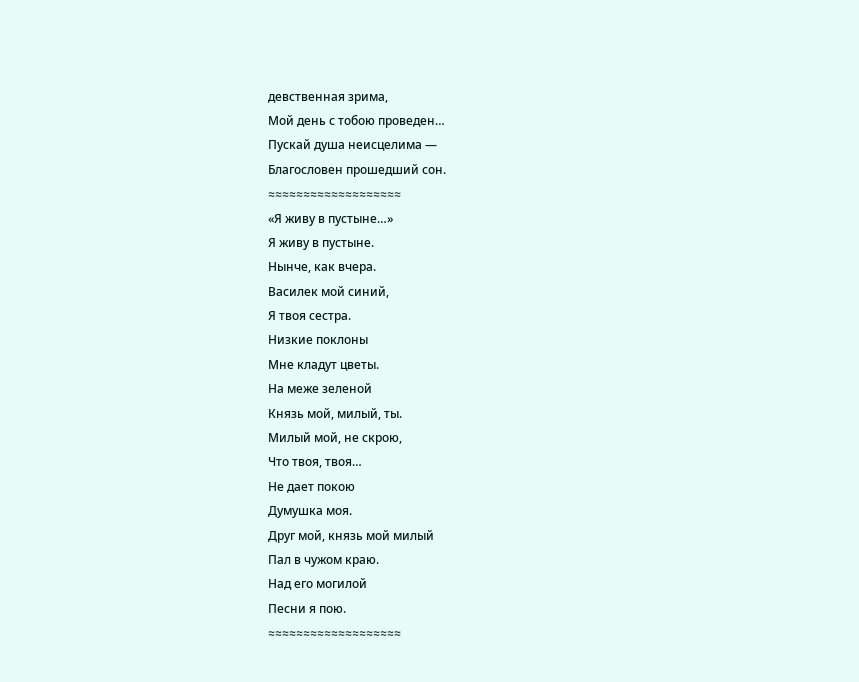девственная зрима,
Мой день с тобою проведен…
Пускай душа неисцелима —
Благословен прошедший сон.
≈≈≈≈≈≈≈≈≈≈≈≈≈≈≈≈≈≈≈
«Я живу в пустыне…»
Я живу в пустыне.
Нынче, как вчера.
Василек мой синий,
Я твоя сестра.
Низкие поклоны
Мне кладут цветы.
На меже зеленой
Князь мой, милый, ты.
Милый мой, не скрою,
Что твоя, твоя…
Не дает покою
Думушка моя.
Друг мой, князь мой милый
Пал в чужом краю.
Над его могилой
Песни я пою.
≈≈≈≈≈≈≈≈≈≈≈≈≈≈≈≈≈≈≈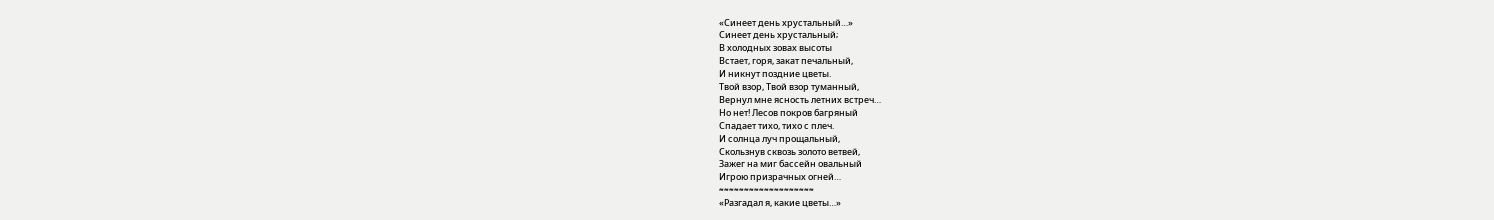«Синеет день хрустальный…»
Синеет день хрустальный;
В холодных зовах высоты
Встает, горя, закат печальный,
И никнут поздние цветы.
Твой взор, Твой взор туманный,
Вернул мне ясность летних встреч…
Но нет! Лесов покров багряный
Спадает тихо, тихо с плеч.
И солнца луч прощальный,
Скользнув сквозь золото ветвей,
Зажег на миг бассейн овальный
Игрою призрачных огней…
≈≈≈≈≈≈≈≈≈≈≈≈≈≈≈≈≈≈≈
«Разгадал я, какие цветы…»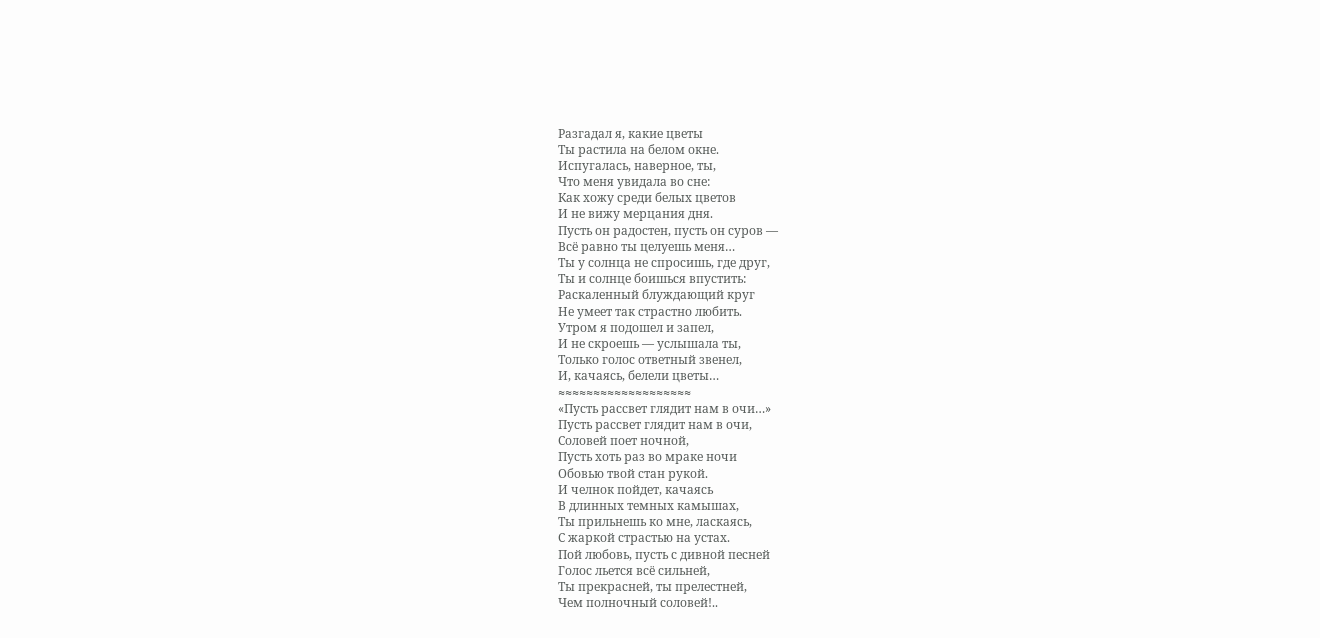Разгадал я, какие цветы
Ты растила на белом окне.
Испугалась, наверное, ты,
Что меня увидала во сне:
Как хожу среди белых цветов
И не вижу мерцания дня.
Пусть он радостен, пусть он суров —
Всё равно ты целуешь меня…
Ты у солнца не спросишь, где друг,
Ты и солнце боишься впустить:
Раскаленный блуждающий круг
Не умеет так страстно любить.
Утром я подошел и запел,
И не скроешь — услышала ты,
Только голос ответный звенел,
И, качаясь, белели цветы…
≈≈≈≈≈≈≈≈≈≈≈≈≈≈≈≈≈≈≈
«Пусть рассвет глядит нам в очи…»
Пусть рассвет глядит нам в очи,
Соловей поет ночной,
Пусть хоть раз во мраке ночи
Обовью твой стан рукой.
И челнок пойдет, качаясь
В длинных темных камышах,
Ты прильнешь ко мне, ласкаясь,
С жаркой страстью на устах.
Пой любовь, пусть с дивной песней
Голос льется всё сильней,
Ты прекрасней, ты прелестней,
Чем полночный соловей!..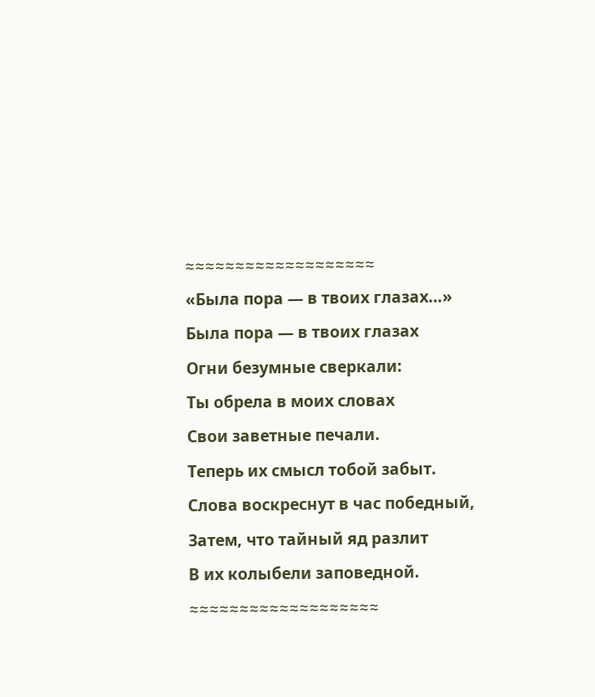≈≈≈≈≈≈≈≈≈≈≈≈≈≈≈≈≈≈≈
«Была пора — в твоих глазах…»
Была пора — в твоих глазах
Огни безумные сверкали:
Ты обрела в моих словах
Свои заветные печали.
Теперь их смысл тобой забыт.
Слова воскреснут в час победный,
Затем, что тайный яд разлит
В их колыбели заповедной.
≈≈≈≈≈≈≈≈≈≈≈≈≈≈≈≈≈≈≈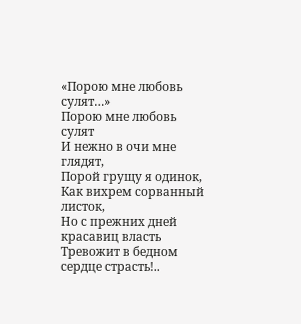«Порою мне любовь сулят…»
Порою мне любовь сулят
И нежно в очи мне глядят,
Порой грущу я одинок,
Как вихрем сорванный листок,
Но с прежних дней красавиц власть
Тревожит в бедном сердце страсть!..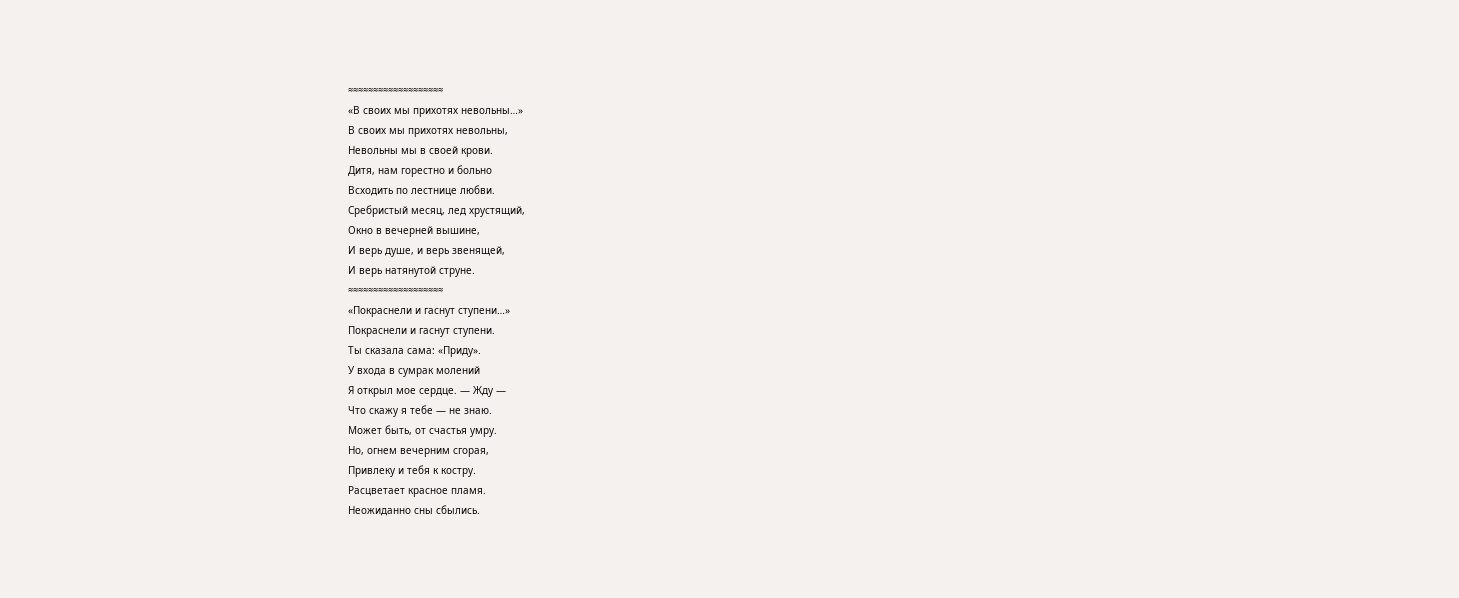≈≈≈≈≈≈≈≈≈≈≈≈≈≈≈≈≈≈≈
«В своих мы прихотях невольны…»
В своих мы прихотях невольны,
Невольны мы в своей крови.
Дитя, нам горестно и больно
Всходить по лестнице любви.
Сребристый месяц, лед хрустящий,
Окно в вечерней вышине,
И верь душе, и верь звенящей,
И верь натянутой струне.
≈≈≈≈≈≈≈≈≈≈≈≈≈≈≈≈≈≈≈
«Покраснели и гаснут ступени…»
Покраснели и гаснут ступени.
Ты сказала сама: «Приду».
У входа в сумрак молений
Я открыл мое сердце. — Жду —
Что скажу я тебе — не знаю.
Может быть, от счастья умру.
Но, огнем вечерним сгорая,
Привлеку и тебя к костру.
Расцветает красное пламя.
Неожиданно сны сбылись.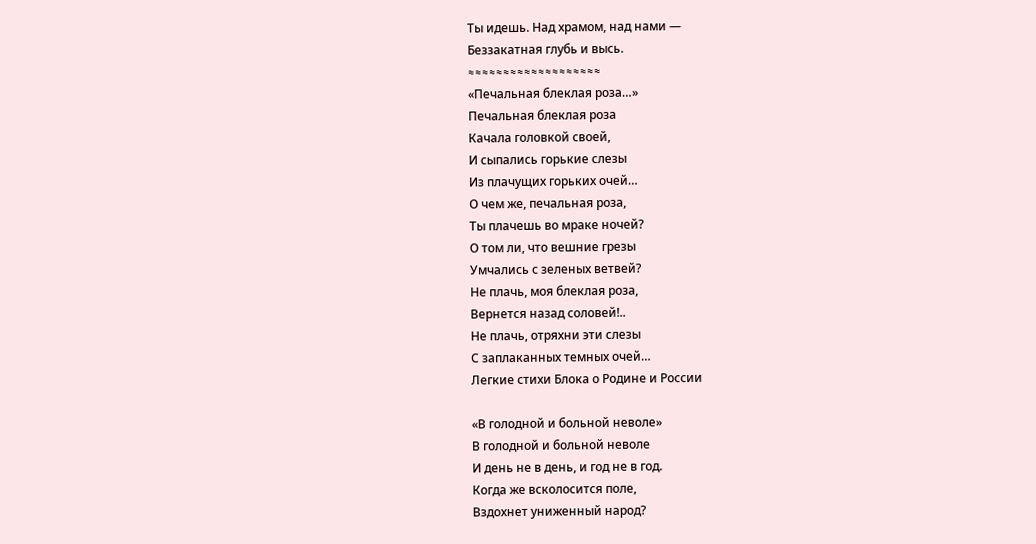Ты идешь. Над храмом, над нами —
Беззакатная глубь и высь.
≈≈≈≈≈≈≈≈≈≈≈≈≈≈≈≈≈≈≈
«Печальная блеклая роза…»
Печальная блеклая роза
Качала головкой своей,
И сыпались горькие слезы
Из плачущих горьких очей…
О чем же, печальная роза,
Ты плачешь во мраке ночей?
О том ли, что вешние грезы
Умчались с зеленых ветвей?
Не плачь, моя блеклая роза,
Вернется назад соловей!..
Не плачь, отряхни эти слезы
С заплаканных темных очей…
Легкие стихи Блока о Родине и России

«В голодной и больной неволе»
В голодной и больной неволе
И день не в день, и год не в год.
Когда же всколосится поле,
Вздохнет униженный народ?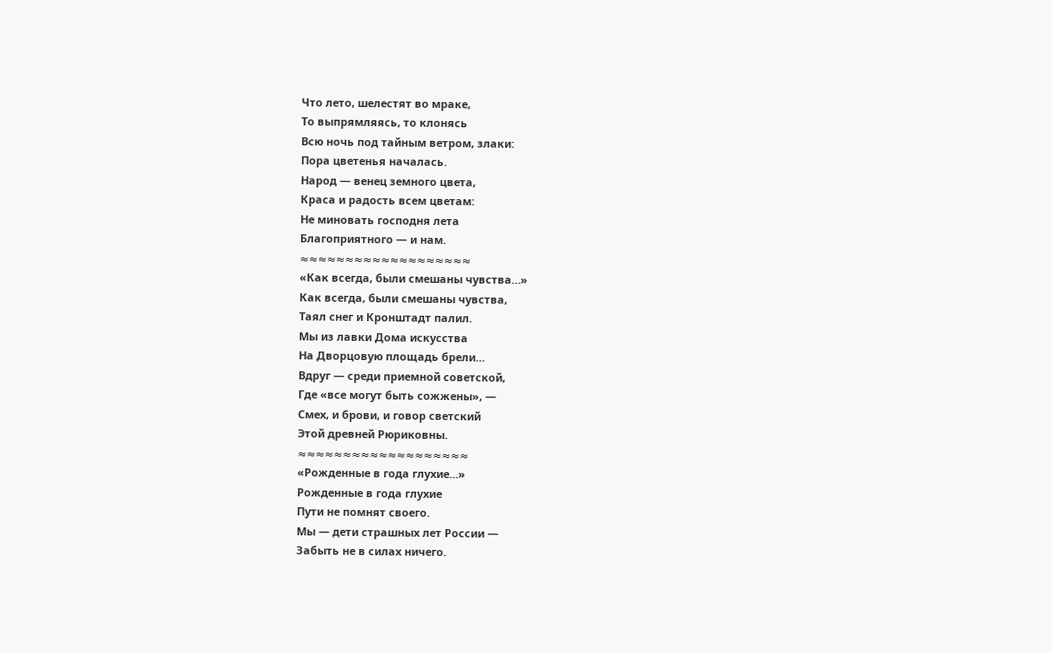Что лето, шелестят во мраке,
То выпрямляясь, то клонясь
Всю ночь под тайным ветром, злаки:
Пора цветенья началась.
Народ — венец земного цвета,
Краса и радость всем цветам:
Не миновать господня лета
Благоприятного — и нам.
≈≈≈≈≈≈≈≈≈≈≈≈≈≈≈≈≈≈≈
«Как всегда, были смешаны чувства…»
Как всегда, были смешаны чувства,
Таял снег и Кронштадт палил.
Мы из лавки Дома искусства
На Дворцовую площадь брели…
Вдруг — среди приемной советской,
Где «все могут быть сожжены», —
Смех, и брови, и говор светский
Этой древней Рюриковны.
≈≈≈≈≈≈≈≈≈≈≈≈≈≈≈≈≈≈≈
«Рожденные в года глухие…»
Рожденные в года глухие
Пути не помнят своего.
Мы — дети страшных лет России —
Забыть не в силах ничего.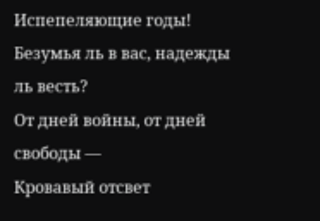Испепеляющие годы!
Безумья ль в вас, надежды ль весть?
От дней войны, от дней свободы —
Кровавый отсвет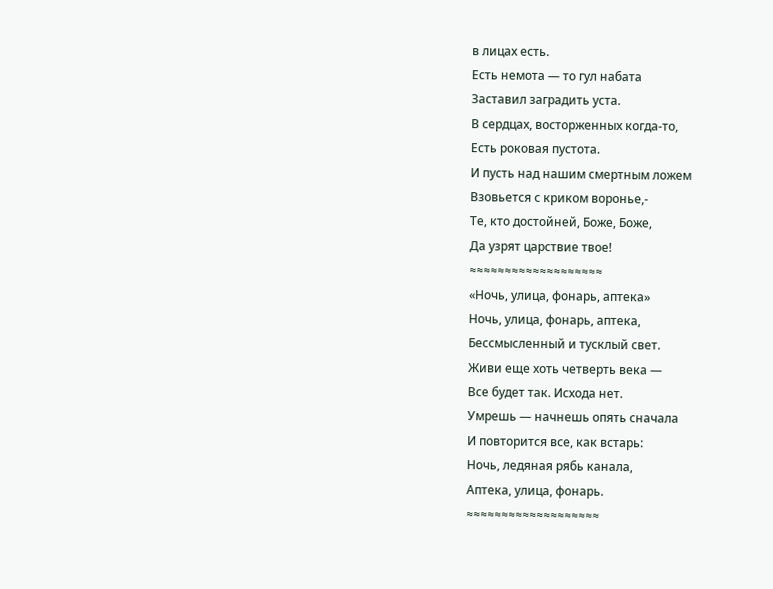в лицах есть.
Есть немота — то гул набата
Заставил заградить уста.
В сердцах, восторженных когда-то,
Есть роковая пустота.
И пусть над нашим смертным ложем
Взовьется с криком воронье,-
Те, кто достойней, Боже, Боже,
Да узрят царствие твое!
≈≈≈≈≈≈≈≈≈≈≈≈≈≈≈≈≈≈≈
«Ночь, улица, фонарь, аптека»
Ночь, улица, фонарь, аптека,
Бессмысленный и тусклый свет.
Живи еще хоть четверть века —
Все будет так. Исхода нет.
Умрешь — начнешь опять сначала
И повторится все, как встарь:
Ночь, ледяная рябь канала,
Аптека, улица, фонарь.
≈≈≈≈≈≈≈≈≈≈≈≈≈≈≈≈≈≈≈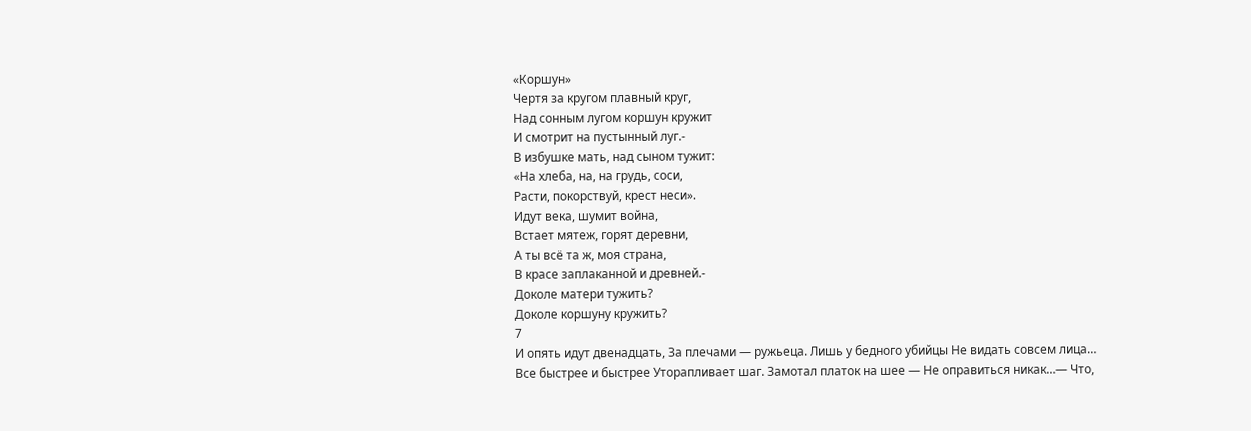«Коршун»
Чертя за кругом плавный круг,
Над сонным лугом коршун кружит
И смотрит на пустынный луг.-
В избушке мать, над сыном тужит:
«На хлеба, на, на грудь, соси,
Расти, покорствуй, крест неси».
Идут века, шумит война,
Встает мятеж, горят деревни,
А ты всё та ж, моя страна,
В красе заплаканной и древней.-
Доколе матери тужить?
Доколе коршуну кружить?
7
И опять идут двенадцать, За плечами — ружьеца. Лишь у бедного убийцы Не видать совсем лица… Все быстрее и быстрее Уторапливает шаг. Замотал платок на шее — Не оправиться никак…— Что,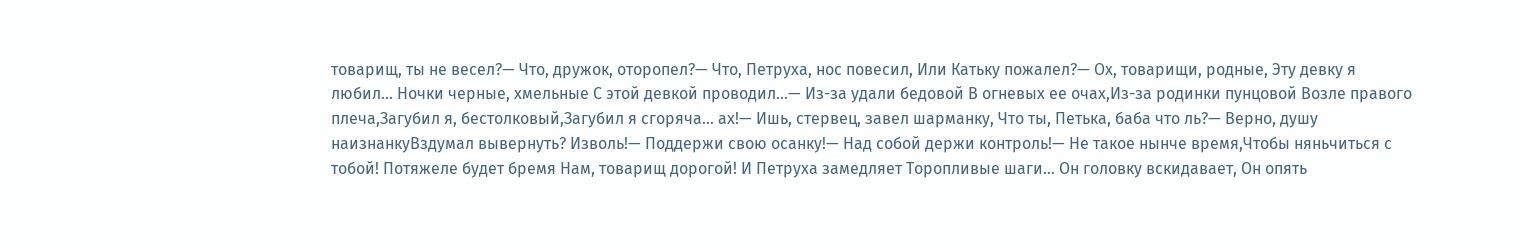товарищ, ты не весел?— Что, дружок, оторопел?— Что, Петруха, нос повесил, Или Катьку пожалел?— Ох, товарищи, родные, Эту девку я любил… Ночки черные, хмельные С этой девкой проводил…— Из-за удали бедовой В огневых ее очах,Из-за родинки пунцовой Возле правого плеча,Загубил я, бестолковый,Загубил я сгоряча… ах!— Ишь, стервец, завел шарманку, Что ты, Петька, баба что ль?— Верно, душу наизнанкуВздумал вывернуть? Изволь!— Поддержи свою осанку!— Над собой держи контроль!— Не такое нынче время,Чтобы няньчиться с тобой! Потяжеле будет бремя Нам, товарищ дорогой! И Петруха замедляет Торопливые шаги… Он головку вскидавает, Он опять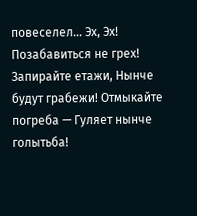повеселел… Эх, Эх! Позабавиться не грех! Запирайте етажи, Нынче будут грабежи! Отмыкайте погреба — Гуляет нынче голытьба!